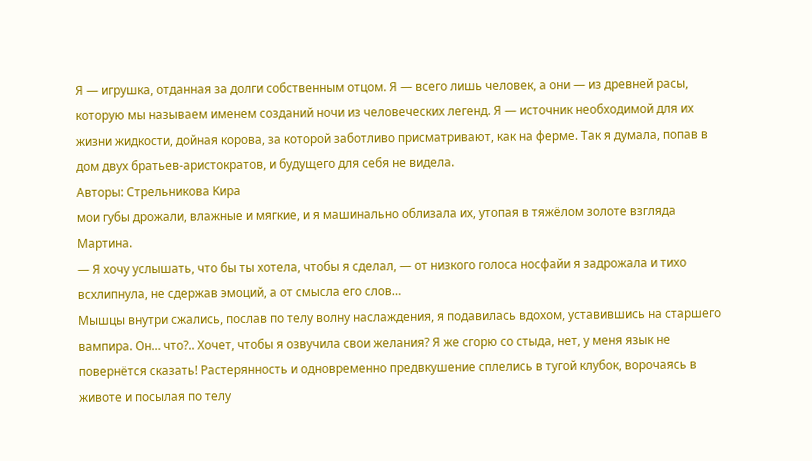Я — игрушка, отданная за долги собственным отцом. Я — всего лишь человек, а они — из древней расы, которую мы называем именем созданий ночи из человеческих легенд. Я — источник необходимой для их жизни жидкости, дойная корова, за которой заботливо присматривают, как на ферме. Так я думала, попав в дом двух братьев-аристократов, и будущего для себя не видела.
Авторы: Стрeльникoва Kирa
мои губы дрожали, влажные и мягкие, и я машинально облизала их, утопая в тяжёлом золоте взгляда Мартина.
— Я хочу услышать, что бы ты хотела, чтобы я сделал, — от низкого голоса носфайи я задрожала и тихо всхлипнула, не сдержав эмоций, а от смысла его слов…
Мышцы внутри сжались, послав по телу волну наслаждения, я подавилась вдохом, уставившись на старшего вампира. Он… что?.. Хочет, чтобы я озвучила свои желания? Я же сгорю со стыда, нет, у меня язык не повернётся сказать! Растерянность и одновременно предвкушение сплелись в тугой клубок, ворочаясь в животе и посылая по телу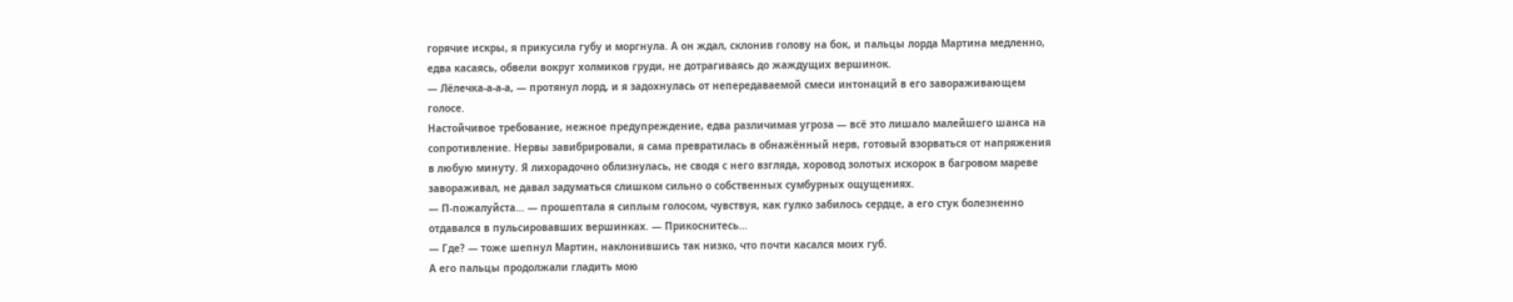горячие искры, я прикусила губу и моргнула. А он ждал, склонив голову на бок, и пальцы лорда Мартина медленно, едва касаясь, обвели вокруг холмиков груди, не дотрагиваясь до жаждущих вершинок.
— Лёлечка-а-а-а, — протянул лорд, и я задохнулась от непередаваемой смеси интонаций в его завораживающем голосе.
Настойчивое требование, нежное предупреждение, едва различимая угроза — всё это лишало малейшего шанса на сопротивление. Нервы завибрировали, я сама превратилась в обнажённый нерв, готовый взорваться от напряжения в любую минуту. Я лихорадочно облизнулась, не сводя с него взгляда, хоровод золотых искорок в багровом мареве завораживал, не давал задуматься слишком сильно о собственных сумбурных ощущениях.
— П-пожалуйста… — прошептала я сиплым голосом, чувствуя, как гулко забилось сердце, а его стук болезненно отдавался в пульсировавших вершинках. — Прикоснитесь…
— Где? — тоже шепнул Мартин, наклонившись так низко, что почти касался моих губ.
А его пальцы продолжали гладить мою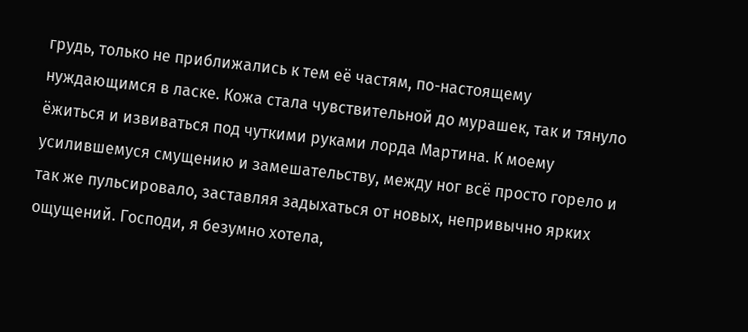грудь, только не приближались к тем её частям, по-настоящему нуждающимся в ласке. Кожа стала чувствительной до мурашек, так и тянуло ёжиться и извиваться под чуткими руками лорда Мартина. К моему усилившемуся смущению и замешательству, между ног всё просто горело и так же пульсировало, заставляя задыхаться от новых, непривычно ярких ощущений. Господи, я безумно хотела,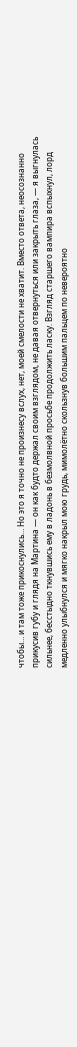чтобы… и там тоже прикоснулись… Но это я точно не произнесу вслух, нет, моей смелости не хватит. Вместо ответа, неосознанно прикусив губу и глядя на Мартина — он как будто держал своим взглядом, не давая отвернуться или закрыть глаза, — я выгнулась сильнее, бесстыдно ткнувшись ему в ладонь в безмолвной просьбе продолжить ласку. Взгляд старшего вампира вспыхнул, лорд медленно улыбнулся и мягко накрыл мою грудь, мимолётно скользнув большим пальцем по невероятно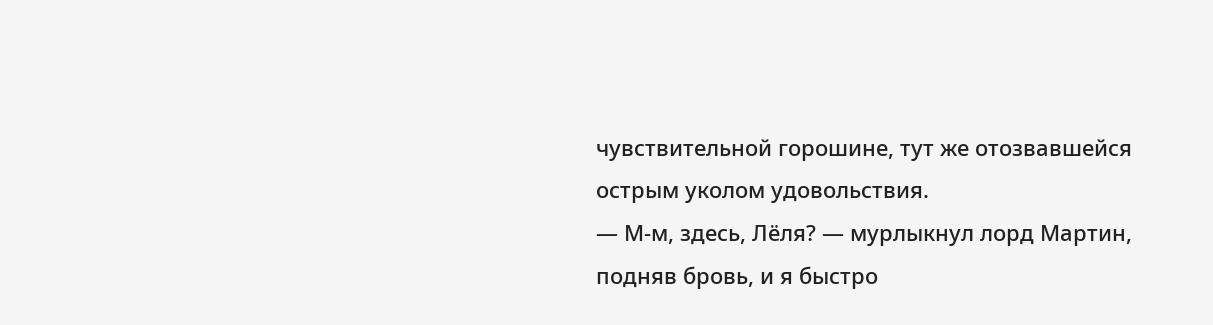чувствительной горошине, тут же отозвавшейся острым уколом удовольствия.
— М-м, здесь, Лёля? — мурлыкнул лорд Мартин, подняв бровь, и я быстро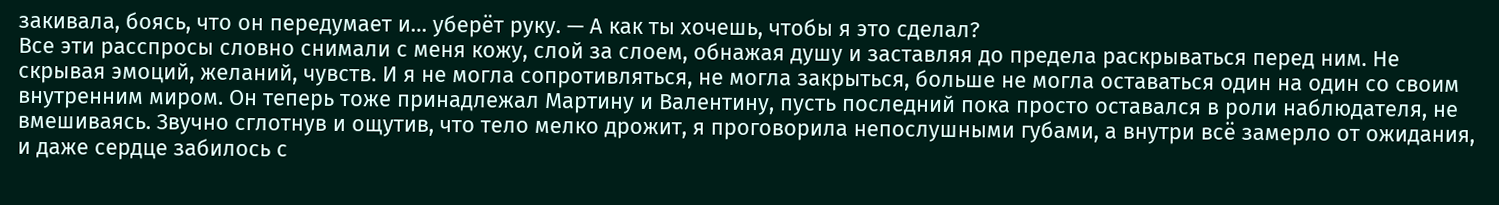закивала, боясь, что он передумает и… уберёт руку. — А как ты хочешь, чтобы я это сделал?
Все эти расспросы словно снимали с меня кожу, слой за слоем, обнажая душу и заставляя до предела раскрываться перед ним. Не скрывая эмоций, желаний, чувств. И я не могла сопротивляться, не могла закрыться, больше не могла оставаться один на один со своим внутренним миром. Он теперь тоже принадлежал Мартину и Валентину, пусть последний пока просто оставался в роли наблюдателя, не вмешиваясь. Звучно сглотнув и ощутив, что тело мелко дрожит, я проговорила непослушными губами, а внутри всё замерло от ожидания, и даже сердце забилось с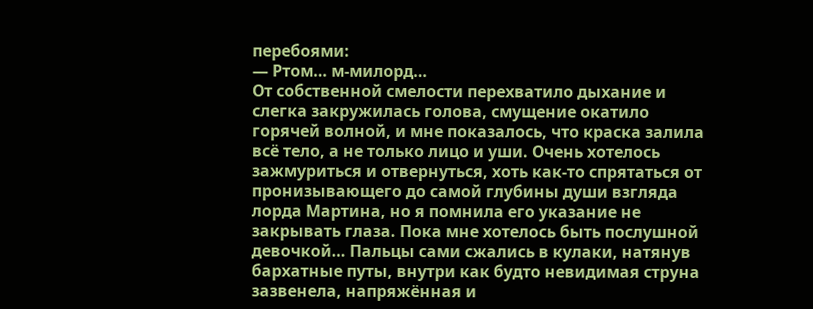перебоями:
— Ртом… м-милорд…
От собственной смелости перехватило дыхание и слегка закружилась голова, смущение окатило горячей волной, и мне показалось, что краска залила всё тело, а не только лицо и уши. Очень хотелось зажмуриться и отвернуться, хоть как-то спрятаться от пронизывающего до самой глубины души взгляда лорда Мартина, но я помнила его указание не закрывать глаза. Пока мне хотелось быть послушной девочкой… Пальцы сами сжались в кулаки, натянув бархатные путы, внутри как будто невидимая струна зазвенела, напряжённая и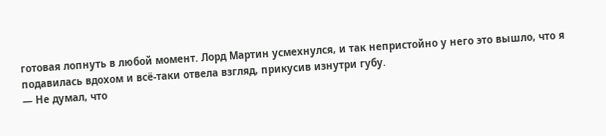готовая лопнуть в любой момент. Лорд Мартин усмехнулся, и так непристойно у него это вышло, что я подавилась вдохом и всё-таки отвела взгляд, прикусив изнутри губу.
— Не думал, что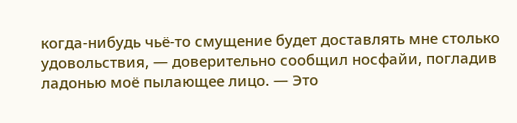когда-нибудь чьё-то смущение будет доставлять мне столько удовольствия, — доверительно сообщил носфайи, погладив ладонью моё пылающее лицо. — Это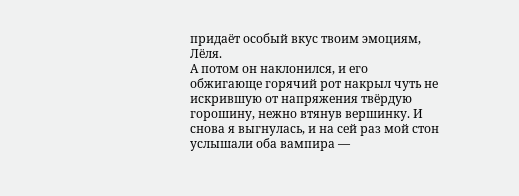придаёт особый вкус твоим эмоциям, Лёля.
А потом он наклонился, и его обжигающе горячий рот накрыл чуть не искрившую от напряжения твёрдую горошину, нежно втянув вершинку. И снова я выгнулась, и на сей раз мой стон услышали оба вампира —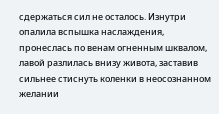сдержаться сил не осталось. Изнутри опалила вспышка наслаждения, пронеслась по венам огненным шквалом, лавой разлилась внизу живота, заставив сильнее стиснуть коленки в неосознанном желании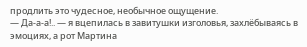продлить это чудесное, необычное ощущение.
— Да-а-а!.. — я вцепилась в завитушки изголовья, захлёбываясь в эмоциях, а рот Мартина